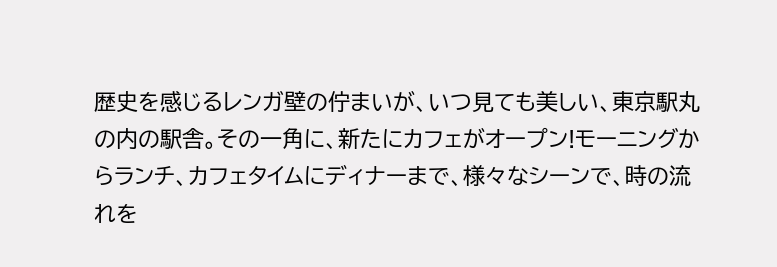歴史を感じるレンガ壁の佇まいが、いつ見ても美しい、東京駅丸の内の駅舎。その一角に、新たにカフェがオープン!モーニングからランチ、カフェタイムにディナーまで、様々なシーンで、時の流れを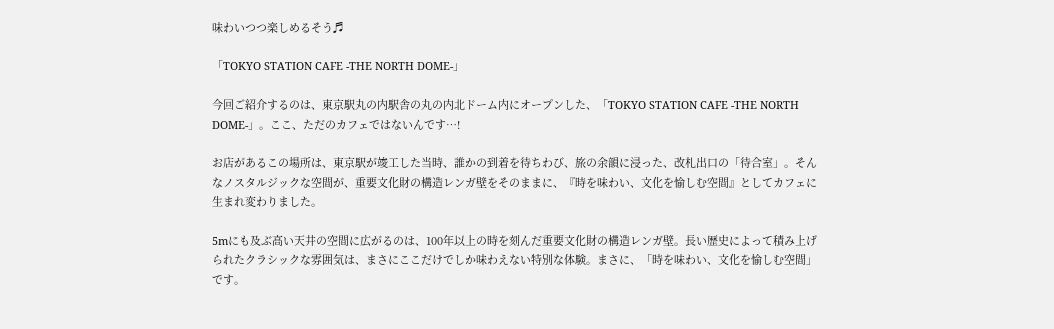味わいつつ楽しめるそう♬

「TOKYO STATION CAFE -THE NORTH DOME-」

今回ご紹介するのは、東京駅丸の内駅舎の丸の内北ドーム内にオープンした、「TOKYO STATION CAFE -THE NORTH DOME-」。ここ、ただのカフェではないんです…!

お店があるこの場所は、東京駅が竣工した当時、誰かの到着を待ちわび、旅の余韻に浸った、改札出口の「待合室」。そんなノスタルジックな空間が、重要文化財の構造レンガ壁をそのままに、『時を味わい、文化を愉しむ空間』としてカフェに生まれ変わりました。

5mにも及ぶ高い天井の空間に広がるのは、100年以上の時を刻んだ重要文化財の構造レンガ壁。長い歴史によって積み上げられたクラシックな雰囲気は、まさにここだけでしか味わえない特別な体験。まさに、「時を味わい、文化を愉しむ空間」です。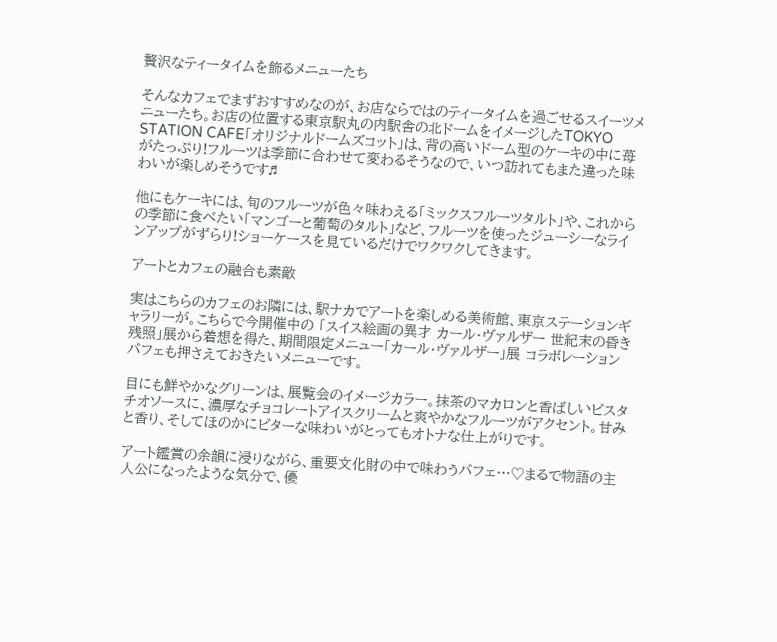贅沢なティータイムを飾るメニューたち

そんなカフェでまずおすすめなのが、お店ならではのティータイムを過ごせるスイーツメニューたち。お店の位置する東京駅丸の内駅舎の北ドームをイメージしたTOKYO STATION CAFE「オリジナルドームズコット」は、背の高いドーム型のケーキの中に苺がたっぷり!フルーツは季節に合わせて変わるそうなので、いつ訪れてもまた違った味わいが楽しめそうです♬

他にもケーキには、旬のフルーツが色々味わえる「ミックスフルーツタルト」や、これからの季節に食べたい「マンゴーと葡萄のタルト」など、フルーツを使ったジューシーなラインアップがずらり!ショーケースを見ているだけでワクワクしてきます。

アートとカフェの融合も素敵

実はこちらのカフェのお隣には、駅ナカでアートを楽しめる美術館、東京ステーションギャラリーが。こちらで今開催中の 「スイス絵画の異才 カール・ヴァルザー 世紀末の昏き残照」展から着想を得た、期間限定メニュー「カール・ヴァルザー」展 コラボレーションパフェも押さえておきたいメニューです。

目にも鮮やかなグリーンは、展覧会のイメージカラー。抹茶のマカロンと香ばしいピスタチオソースに、濃厚なチョコレートアイスクリームと爽やかなフルーツがアクセント。甘みと香り、そしてほのかにビターな味わいがとってもオトナな仕上がりです。

アート鑑賞の余韻に浸りながら、重要文化財の中で味わうパフェ…♡まるで物語の主人公になったような気分で、優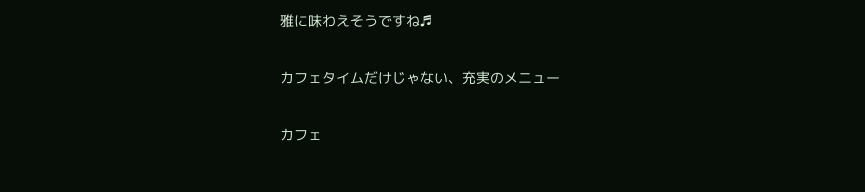雅に味わえそうですね♬

カフェタイムだけじゃない、充実のメニュー

カフェ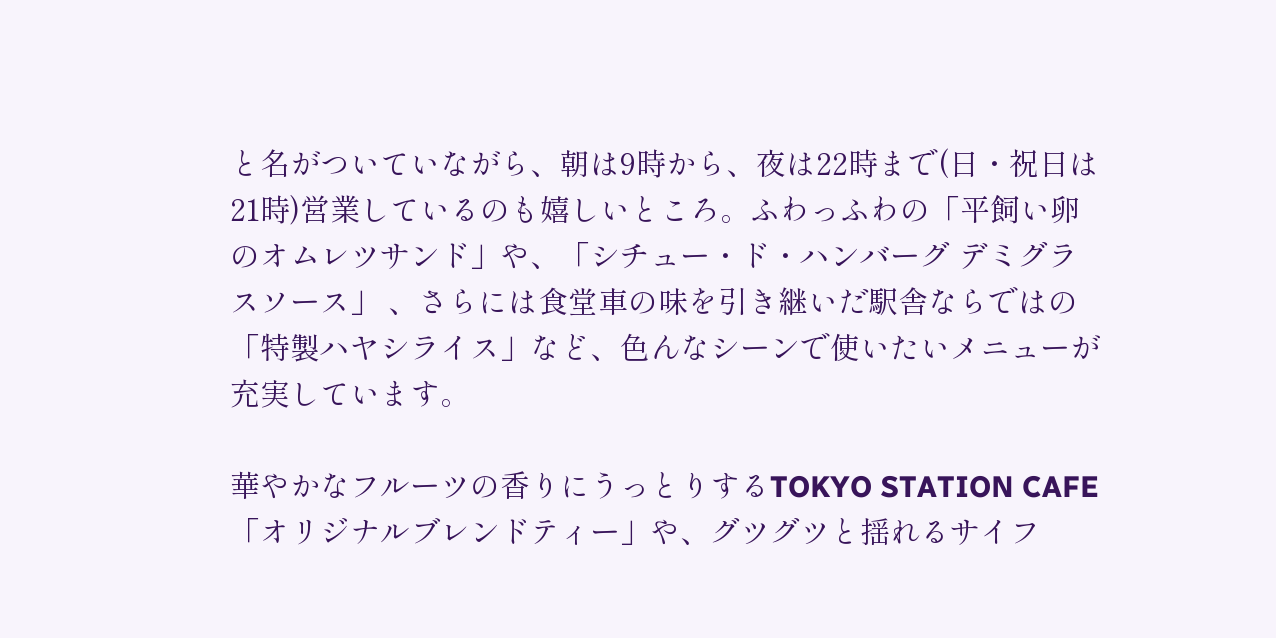と名がついていながら、朝は9時から、夜は22時まで(日・祝日は21時)営業しているのも嬉しいところ。ふわっふわの「平飼い卵のオムレツサンド」や、「シチュー・ド・ハンバーグ デミグラスソース」 、さらには食堂車の味を引き継いだ駅舎ならではの「特製ハヤシライス」など、色んなシーンで使いたいメニューが充実しています。

華やかなフルーツの香りにうっとりするTOKYO STATION CAFE 「オリジナルブレンドティー」や、グツグツと揺れるサイフ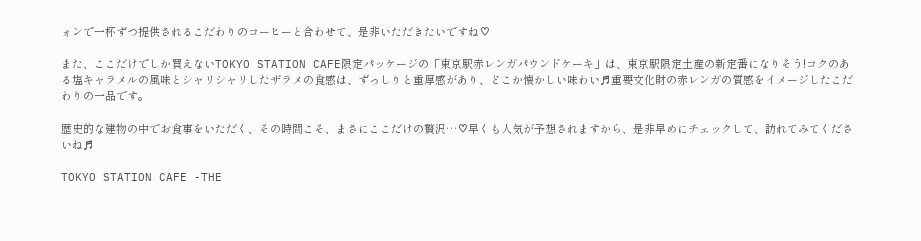ォンで一杯ずつ提供されるこだわりのコーヒーと合わせて、是非いただきたいですね♡

また、ここだけでしか買えないTOKYO STATION CAFE限定パッケージの「東京駅赤レンガパウンドケーキ」は、東京駅限定土産の新定番になりそう!コクのある塩キャラメルの風味とシャリシャリしたザラメの食感は、ずっしりと重厚感があり、どこか懐かしい味わい♬重要文化財の赤レンガの質感をイメージしたこだわりの一品です。

歴史的な建物の中でお食事をいただく、その時間こそ、まさにここだけの贅沢…♡早くも人気が予想されますから、是非早めにチェックして、訪れてみてくださいね♬

TOKYO STATION CAFE -THE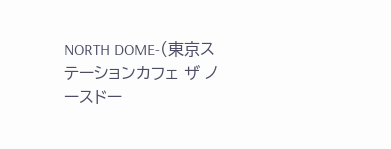NORTH DOME-(東京ステーションカフェ ザ ノースドー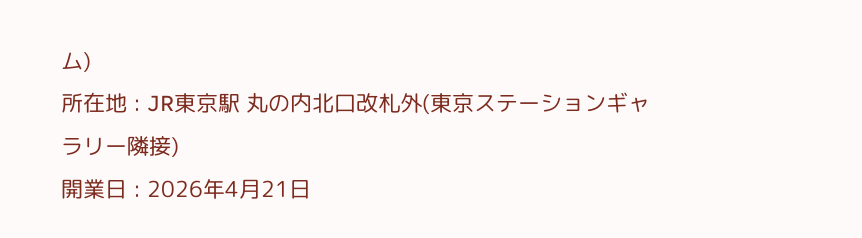ム)
所在地 : JR東京駅 丸の内北口改札外(東京ステーションギャラリー隣接)
開業日 : 2026年4月21日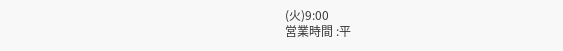(火)9:00
営業時間 :平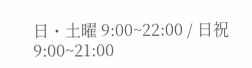日・土曜 9:00~22:00 / 日祝 9:00~21:00